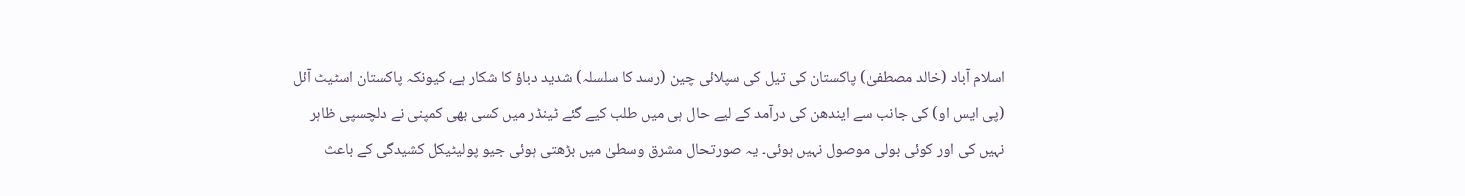اسلام آباد (خالد مصطفیٰ) پاکستان کی تیل کی سپلائی چین (رسد کا سلسلہ) شدید دباؤ کا شکار ہے، کیونکہ پاکستان اسٹیٹ آئل (پی ایس او) کی جانب سے ایندھن کی درآمد کے لیے حال ہی میں طلب کیے گئے ٹینڈر میں کسی بھی کمپنی نے دلچسپی ظاہر نہیں کی اور کوئی بولی موصول نہیں ہوئی۔ یہ صورتحال مشرق وسطیٰ میں بڑھتی ہوئی جیو پولیٹیکل کشیدگی کے باعث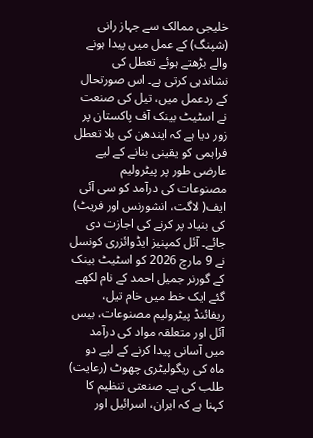خلیجی ممالک سے جہاز رانی (شپنگ) کے عمل میں پیدا ہونے والے بڑھتے ہوئے تعطل کی نشاندہی کرتی ہے۔ اس صورتحال کے ردعمل میں، تیل کی صنعت نے اسٹیٹ بینک آف پاکستان پر زور دیا ہے کہ ایندھن کی بلا تعطل فراہمی کو یقینی بنانے کے لیے عارضی طور پر پیٹرولیم مصنوعات کی درآمد کو سی آئی ایف( لاگت، انشورنس اور فریٹ) کی بنیاد پر کرنے کی اجازت دی جائے۔ آئل کمپنیز ایڈوائزری کونسل نے 9 مارچ 2026 کو اسٹیٹ بینک کے گورنر جمیل احمد کے نام لکھے گئے ایک خط میں خام تیل، ریفائنڈ پیٹرولیم مصنوعات، بیس آئل اور متعلقہ مواد کی درآمد میں آسانی پیدا کرنے کے لیے دو ماہ کی ریگولیٹری چھوٹ (رعایت) طلب کی ہے۔ صنعتی تنظیم کا کہنا ہے کہ ایران، اسرائیل اور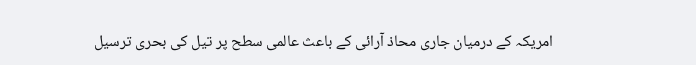امریکہ کے درمیان جاری محاذ آرائی کے باعث عالمی سطح پر تیل کی بحری ترسیل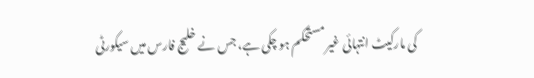کی مارکیٹ انتہائی غیر مستحکم ہو چکی ہے، جس نے خلیج فارس میں سیکورٹی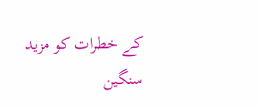کے خطرات کو مزید سنگین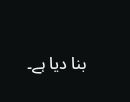بنا دیا ہے۔